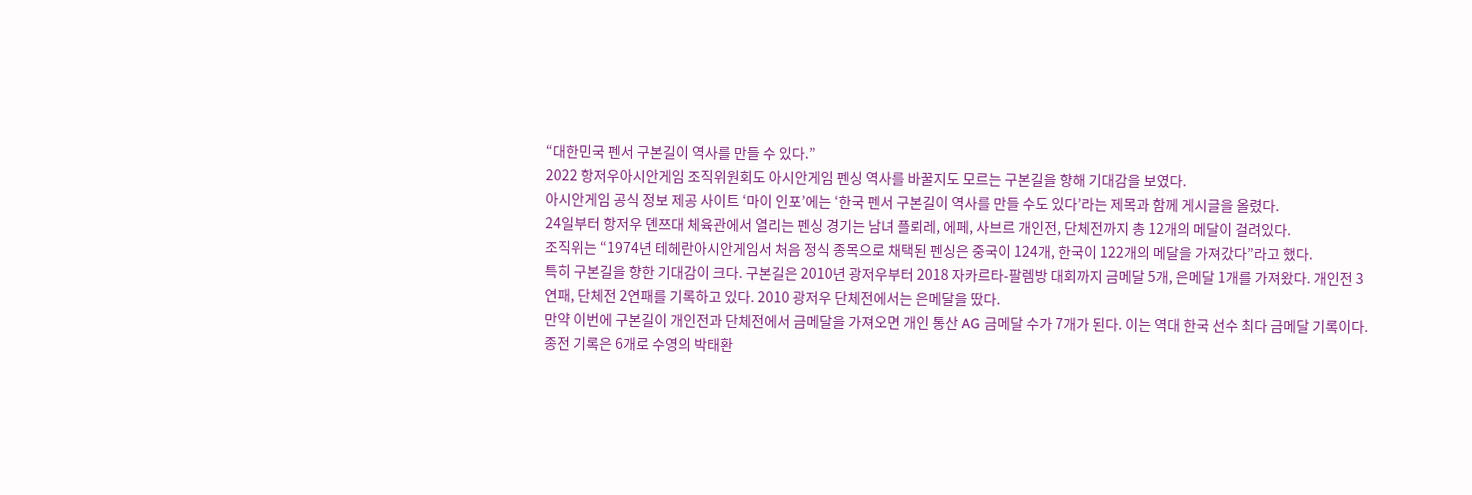“대한민국 펜서 구본길이 역사를 만들 수 있다.”
2022 항저우아시안게임 조직위원회도 아시안게임 펜싱 역사를 바꿀지도 모르는 구본길을 향해 기대감을 보였다.
아시안게임 공식 정보 제공 사이트 ‘마이 인포’에는 ‘한국 펜서 구본길이 역사를 만들 수도 있다’라는 제목과 함께 게시글을 올렸다.
24일부터 항저우 뎬쯔대 체육관에서 열리는 펜싱 경기는 남녀 플뢰레, 에페, 사브르 개인전, 단체전까지 총 12개의 메달이 걸려있다.
조직위는 “1974년 테헤란아시안게임서 처음 정식 종목으로 채택된 펜싱은 중국이 124개, 한국이 122개의 메달을 가져갔다”라고 했다.
특히 구본길을 향한 기대감이 크다. 구본길은 2010년 광저우부터 2018 자카르타-팔렘방 대회까지 금메달 5개, 은메달 1개를 가져왔다. 개인전 3연패, 단체전 2연패를 기록하고 있다. 2010 광저우 단체전에서는 은메달을 땄다.
만약 이번에 구본길이 개인전과 단체전에서 금메달을 가져오면 개인 통산 AG 금메달 수가 7개가 된다. 이는 역대 한국 선수 최다 금메달 기록이다. 종전 기록은 6개로 수영의 박태환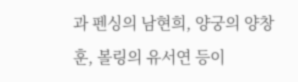과 펜싱의 남현희, 양궁의 양창훈, 볼링의 유서연 등이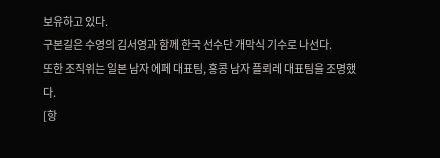보유하고 있다.
구본길은 수영의 김서영과 함께 한국 선수단 개막식 기수로 나선다.
또한 조직위는 일본 남자 에페 대표팀, 홍콩 남자 플뢰레 대표팀을 조명했다.
[항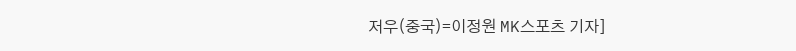저우(중국)=이정원 MK스포츠 기자]